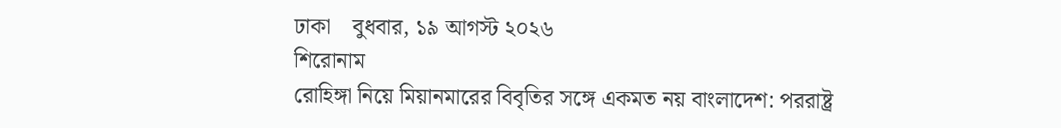ঢাকা    বুধবার, ১৯ আগস্ট ২০২৬
শিরোনাম
রোহিঙ্গা নিয়ে মিয়ানমারের বিবৃতির সঙ্গে একমত নয় বাংলাদেশ: পররাষ্ট্র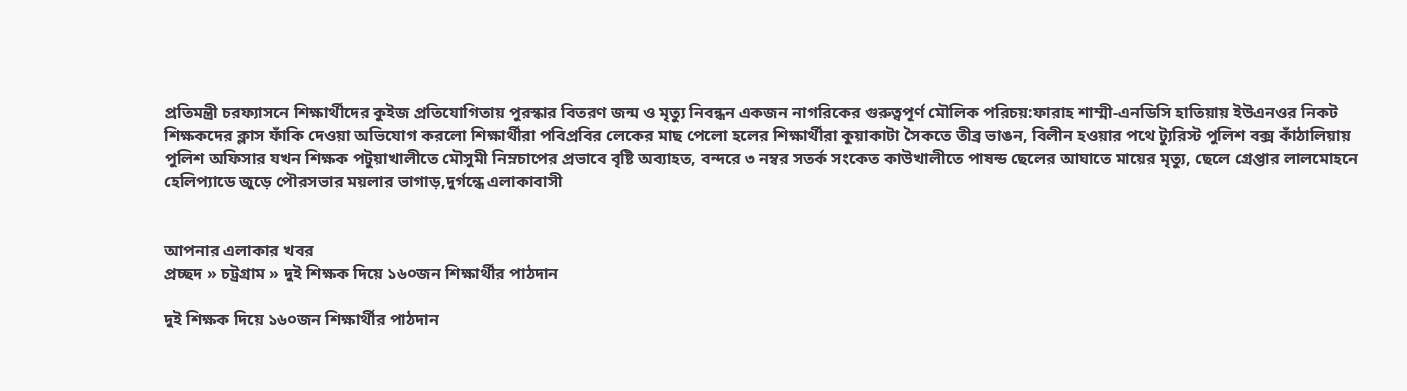প্রতিমন্ত্রী চরফ্যাসনে শিক্ষার্থীদের কুইজ প্রতিযোগিতায় পুরস্কার বিতরণ জন্ম ও মৃত্যু নিবন্ধন একজন নাগরিকের গুরুত্বপূর্ণ মৌলিক পরিচয়:ফারাহ শাম্মী-এনডিসি হাতিয়ায় ইউএনওর নিকট শিক্ষকদের ক্লাস ফাঁকি দেওয়া অভিযোগ করলো শিক্ষার্থীরা পবিপ্রবির লেকের মাছ পেলো হলের শিক্ষার্থীরা কুয়াকাটা সৈকতে তীব্র ভাঙন, বিলীন হওয়ার পথে ট্যুরিস্ট পুলিশ বক্স কাঁঠালিয়ায় পুলিশ অফিসার যখন শিক্ষক পটুয়াখালীতে মৌসুমী নিম্নচাপের প্রভাবে বৃষ্টি অব্যাহত, বন্দরে ৩ নম্বর সতর্ক সংকেত কাউখালীতে পাষন্ড ছেলের আঘাতে মায়ের মৃত্যু, ছেলে গ্রেপ্তার লালমোহনে হেলিপ্যাডে জুড়ে পৌরসভার ময়লার ভাগাড়,দুর্গন্ধে এলাকাবাসী


আপনার এলাকার খবর
প্রচ্ছদ » চট্রগ্রাম » দুই শিক্ষক দিয়ে ১৬০জন শিক্ষার্থীর পাঠদান

দুই শিক্ষক দিয়ে ১৬০জন শিক্ষার্থীর পাঠদান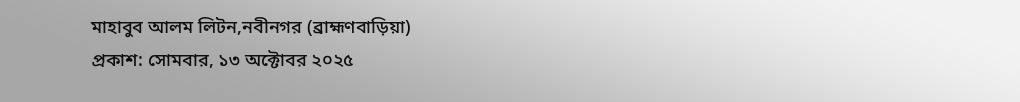মাহাবুব আলম লিটন,নবীনগর (ব্রাহ্মণবাড়িয়া)
প্রকাশ: সোমবার, ১৩ অক্টোবর ২০২৫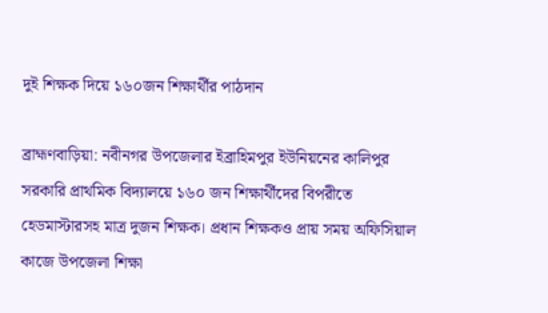দুই শিক্ষক দিয়ে ১৬০জন শিক্ষার্থীর পাঠদান

ব্রাহ্মণবাড়িয়া: নবীনগর উপজেলার ইব্রাহিমপুর ইউনিয়নের কালিপুর সরকারি প্রাথমিক বিদ্যালয়ে ১৬০ জন শিক্ষার্থীদের বিপরীতে হেডমাস্টারসহ মাত্র দুজন শিক্ষক। প্রধান শিক্ষকও প্রায় সময় অফিসিয়াল কাজে উপজেলা শিক্ষা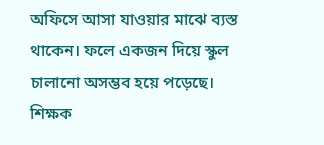অফিসে আসা যাওয়ার মাঝে ব্যস্ত থাকেন। ফলে একজন দিয়ে স্কুল চালানো অসম্ভব হয়ে পড়েছে। শিক্ষক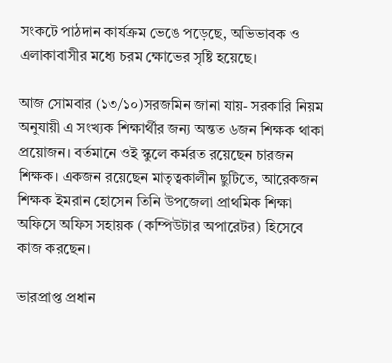সংকটে পাঠদান কার্যক্রম ভেঙে পড়েছে, অভিভাবক ও এলাকাবাসীর মধ্যে চরম ক্ষোভের সৃষ্টি হয়েছে।

আজ সোমবার (১৩/১০)সরজমিন জানা যায়- সরকারি নিয়ম অনুযায়ী এ সংখ্যক শিক্ষার্থীর জন্য অন্তত ৬জন শিক্ষক থাকা প্রয়োজন। বর্তমানে ওই স্কুলে কর্মরত রয়েছেন চারজন শিক্ষক। একজন রয়েছেন মাতৃত্বকালীন ছুটিতে, আরেকজন শিক্ষক ইমরান হোসেন তিনি উপজেলা প্রাথমিক শিক্ষা অফিসে অফিস সহায়ক (কম্পিউটার অপারেটর) হিসেবে কাজ করছেন।

ভারপ্রাপ্ত প্রধান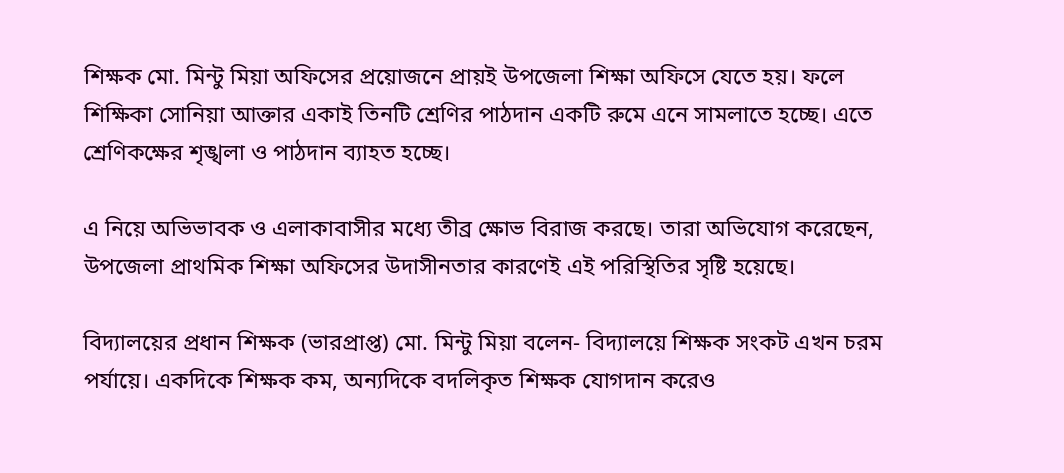শিক্ষক মো. মিন্টু মিয়া অফিসের প্রয়োজনে প্রায়ই উপজেলা শিক্ষা অফিসে যেতে হয়। ফলে শিক্ষিকা সোনিয়া আক্তার একাই তিনটি শ্রেণির পাঠদান একটি রুমে এনে সামলাতে হচ্ছে। এতে শ্রেণিকক্ষের শৃঙ্খলা ও পাঠদান ব্যাহত হচ্ছে।

এ নিয়ে অভিভাবক ও এলাকাবাসীর মধ্যে তীব্র ক্ষোভ বিরাজ করছে। তারা অভিযোগ করেছেন, উপজেলা প্রাথমিক শিক্ষা অফিসের উদাসীনতার কারণেই এই পরিস্থিতির সৃষ্টি হয়েছে।

বিদ্যালয়ের প্রধান শিক্ষক (ভারপ্রাপ্ত) মো. মিন্টু মিয়া বলেন- বিদ্যালয়ে শিক্ষক সংকট এখন চরম পর্যায়ে। একদিকে শিক্ষক কম, অন্যদিকে বদলিকৃত শিক্ষক যোগদান করেও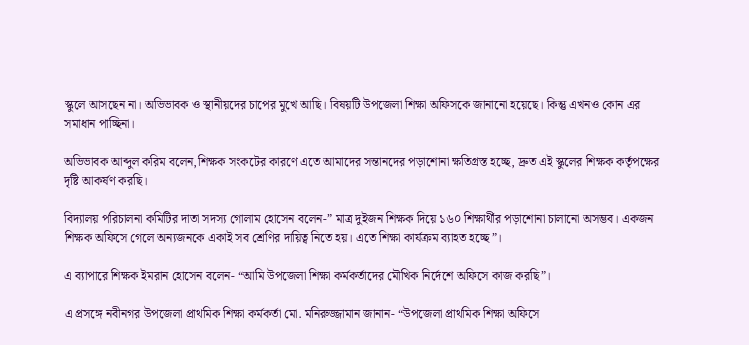স্কুলে আসছেন না। অভিভাবক ও স্থানীয়দের চাপের মুখে আছি। বিষয়টি উপজেলা শিক্ষা অফিসকে জানানো হয়েছে। কিন্তু এখনও কোন এর সমাধান পাচ্ছিনা।

অভিভাবক আব্দুল করিম বলেন,শিক্ষক সংকটের কারণে এতে আমাদের সন্তানদের পড়াশোনা ক্ষতিগ্রস্ত হচ্ছে, দ্রুত এই স্কুলের শিক্ষক কর্তৃপক্ষের দৃষ্টি আকর্ষণ করছি।

বিদ্যালয় পরিচালনা কমিটির দাতা সদস্য গোলাম হোসেন বলেন-” মাত্র দুইজন শিক্ষক দিয়ে ১৬০ শিক্ষার্থীর পড়াশোনা চালানো অসম্ভব। একজন শিক্ষক অফিসে গেলে অন্যজনকে একাই সব শ্রেণির দায়িত্ব নিতে হয়। এতে শিক্ষা কার্যক্রম ব্যাহত হচ্ছে”।

এ ব্যাপারে শিক্ষক ইমরান হোসেন বলেন- “আমি উপজেলা শিক্ষা কর্মকর্তাদের মৌখিক নির্দেশে অফিসে কাজ করছি”।

এ প্রসঙ্গে নবীনগর উপজেলা প্রাথমিক শিক্ষা কর্মকর্তা মো. মনিরুজ্জামান জানান- “উপজেলা প্রাথমিক শিক্ষা অফিসে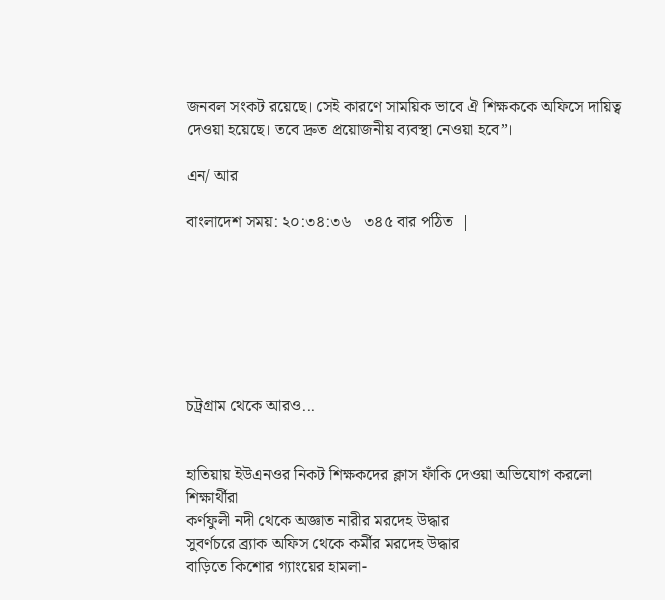জনবল সংকট রয়েছে। সেই কারণে সাময়িক ভাবে ঐ শিক্ষককে অফিসে দায়িত্ব দেওয়া হয়েছে। তবে দ্রুত প্রয়োজনীয় ব্যবস্থা নেওয়া হবে”।

এন/ আর

বাংলাদেশ সময়: ২০:৩৪:৩৬   ৩৪৫ বার পঠিত  |







চট্রগ্রাম থেকে আরও...


হাতিয়ায় ইউএনওর নিকট শিক্ষকদের ক্লাস ফাঁকি দেওয়া অভিযোগ করলো শিক্ষার্থীরা
কর্ণফুলী নদী থেকে অজ্ঞাত নারীর মরদেহ উদ্ধার
সুবর্ণচরে ব্র্যাক অফিস থেকে কর্মীর মরদেহ উদ্ধার
বাড়িতে কিশোর গ্যাংয়ের হামলা-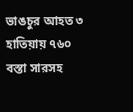ভাঙচুর আহত ৩
হাতিয়ায় ৭৬০ বস্তা সারসহ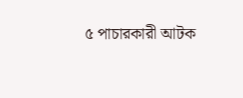৫ পাচারকারী আটক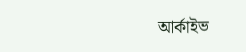আর্কাইভ